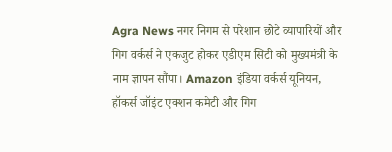Agra News नगर निगम से परेशान छोटे व्यापारियों और गिग वर्कर्स ने एकजुट होकर एडीएम सिटी को मुख्यमंत्री के नाम ज्ञापन सौंपा। Amazon इंडिया वर्कर्स यूनियन, हॉकर्स जॉइंट एक्शन कमेटी और गिग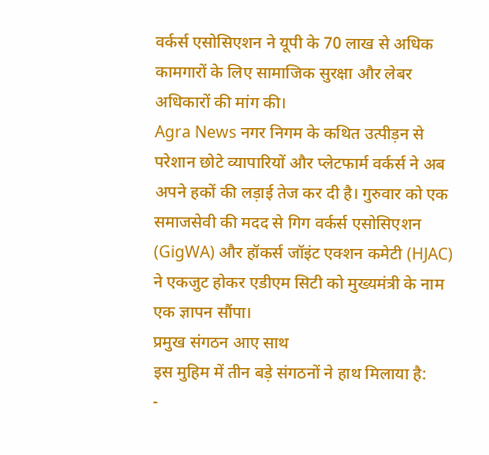वर्कर्स एसोसिएशन ने यूपी के 70 लाख से अधिक कामगारों के लिए सामाजिक सुरक्षा और लेबर अधिकारों की मांग की।
Agra News नगर निगम के कथित उत्पीड़न से परेशान छोटे व्यापारियों और प्लेटफार्म वर्कर्स ने अब अपने हकों की लड़ाई तेज कर दी है। गुरुवार को एक समाजसेवी की मदद से गिग वर्कर्स एसोसिएशन (GigWA) और हॉकर्स जॉइंट एक्शन कमेटी (HJAC) ने एकजुट होकर एडीएम सिटी को मुख्यमंत्री के नाम एक ज्ञापन सौंपा।
प्रमुख संगठन आए साथ
इस मुहिम में तीन बड़े संगठनों ने हाथ मिलाया है:
-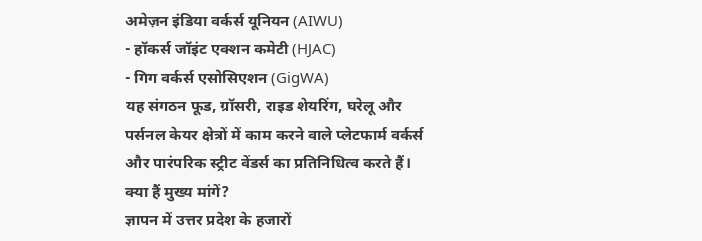अमेज़न इंडिया वर्कर्स यूनियन (AIWU)
- हॉकर्स जॉइंट एक्शन कमेटी (HJAC)
- गिग वर्कर्स एसोसिएशन (GigWA)
यह संगठन फूड, ग्रॉसरी, राइड शेयरिंग, घरेलू और पर्सनल केयर क्षेत्रों में काम करने वाले प्लेटफार्म वर्कर्स और पारंपरिक स्ट्रीट वेंडर्स का प्रतिनिधित्व करते हैं।
क्या हैं मुख्य मांगें?
ज्ञापन में उत्तर प्रदेश के हजारों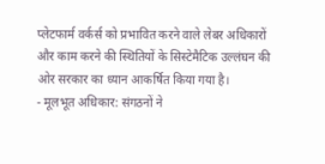प्लेटफार्म वर्कर्स को प्रभावित करने वाले लेबर अधिकारों और काम करने की स्थितियों के सिस्टेमैटिक उल्लंघन की ओर सरकार का ध्यान आकर्षित किया गया है।
- मूलभूत अधिकार: संगठनों ने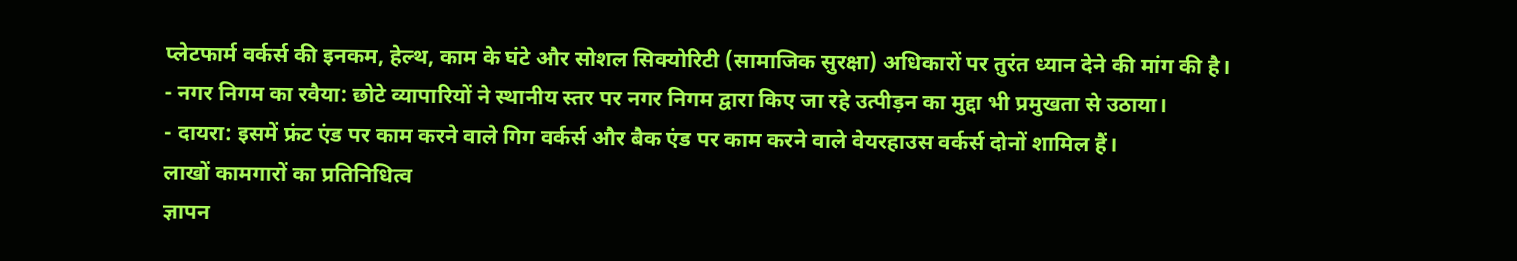प्लेटफार्म वर्कर्स की इनकम, हेल्थ, काम के घंटे और सोशल सिक्योरिटी (सामाजिक सुरक्षा) अधिकारों पर तुरंत ध्यान देने की मांग की है।
- नगर निगम का रवैया: छोटे व्यापारियों ने स्थानीय स्तर पर नगर निगम द्वारा किए जा रहे उत्पीड़न का मुद्दा भी प्रमुखता से उठाया।
- दायरा: इसमें फ्रंट एंड पर काम करने वाले गिग वर्कर्स और बैक एंड पर काम करने वाले वेयरहाउस वर्कर्स दोनों शामिल हैं।
लाखों कामगारों का प्रतिनिधित्व
ज्ञापन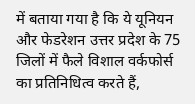में बताया गया है कि ये यूनियन और फेडरेशन उत्तर प्रदेश के 75 जिलों में फैले विशाल वर्कफोर्स का प्रतिनिधित्व करते हैं,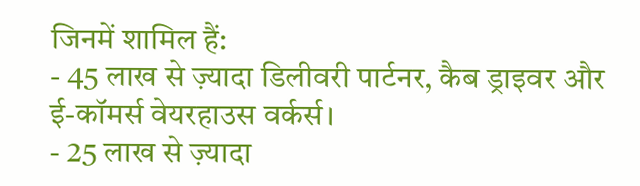जिनमें शामिल हैं:
- 45 लाख से ज़्यादा डिलीवरी पार्टनर, कैब ड्राइवर और ई-कॉमर्स वेयरहाउस वर्कर्स।
- 25 लाख से ज़्यादा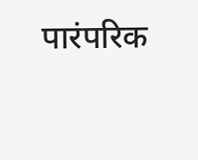पारंपरिक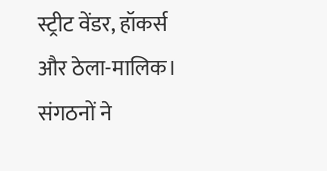स्ट्रीट वेंडर, हॉकर्स और ठेला-मालिक।
संगठनों ने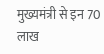मुख्यमंत्री से इन 70 लाख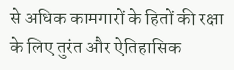से अधिक कामगारों के हितों की रक्षा के लिए तुरंत और ऐतिहासिक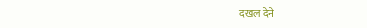दखल देने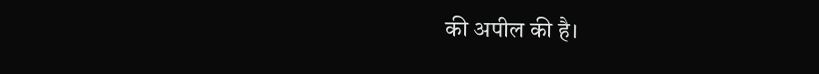की अपील की है।